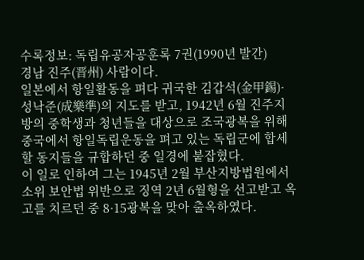수록정보: 독립유공자공훈록 7권(1990년 발간)
경남 진주(晋州) 사람이다.
일본에서 항일활동을 펴다 귀국한 김갑석(金甲錫)·성낙준(成樂準)의 지도를 받고, 1942년 6월 진주지방의 중학생과 청년들을 대상으로 조국광복을 위해 중국에서 항일독립운동을 펴고 있는 독립군에 합세할 동지들을 규합하던 중 일경에 붙잡혔다.
이 일로 인하여 그는 1945년 2월 부산지방법원에서 소위 보안법 위반으로 징역 2년 6월형을 선고받고 옥고를 치르던 중 8·15광복을 맞아 출옥하였다.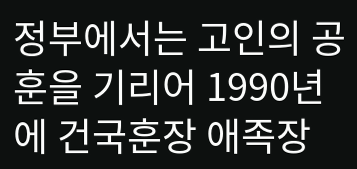정부에서는 고인의 공훈을 기리어 1990년에 건국훈장 애족장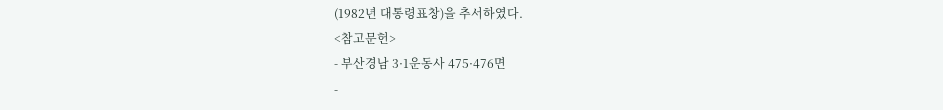(1982년 대통령표창)을 추서하였다.
<참고문헌>
- 부산경남 3·1운동사 475·476면
-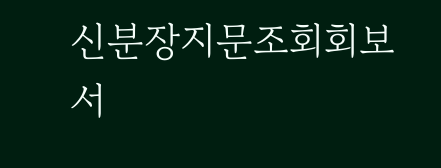신분장지문조회회보서